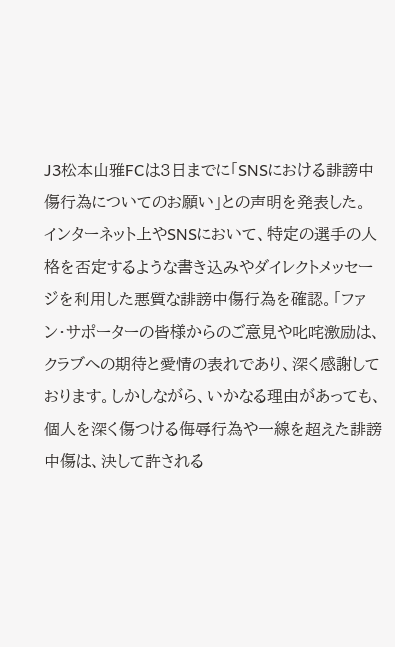J3松本山雅FCは3日までに「SNSにおける誹謗中傷行為についてのお願い」との声明を発表した。
インターネット上やSNSにおいて、特定の選手の人格を否定するような書き込みやダイレクトメッセージを利用した悪質な誹謗中傷行為を確認。「ファン・サポーターの皆様からのご意見や叱咤激励は、クラブへの期待と愛情の表れであり、深く感謝しております。しかしながら、いかなる理由があっても、個人を深く傷つける侮辱行為や一線を超えた誹謗中傷は、決して許される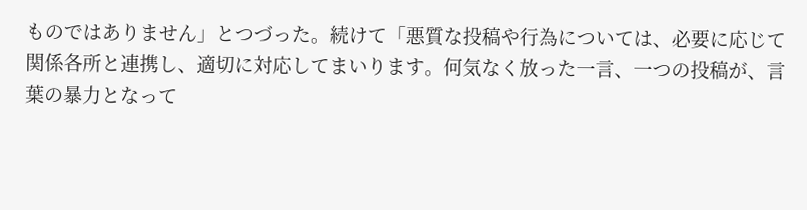ものではありません」とつづった。続けて「悪質な投稿や行為については、必要に応じて関係各所と連携し、適切に対応してまいります。何気なく放った一言、一つの投稿が、言葉の暴力となって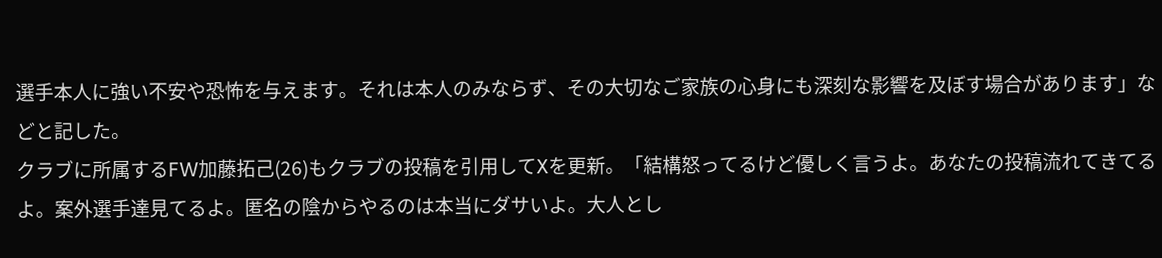選手本人に強い不安や恐怖を与えます。それは本人のみならず、その大切なご家族の心身にも深刻な影響を及ぼす場合があります」などと記した。
クラブに所属するFW加藤拓己(26)もクラブの投稿を引用してXを更新。「結構怒ってるけど優しく言うよ。あなたの投稿流れてきてるよ。案外選手達見てるよ。匿名の陰からやるのは本当にダサいよ。大人とし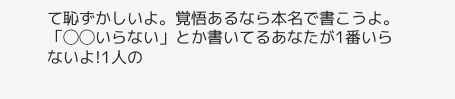て恥ずかしいよ。覚悟あるなら本名で書こうよ。「◯◯いらない」とか書いてるあなたが1番いらないよ!1人の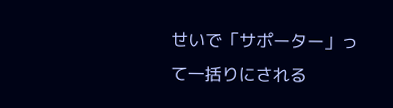せいで「サポーター」って一括りにされる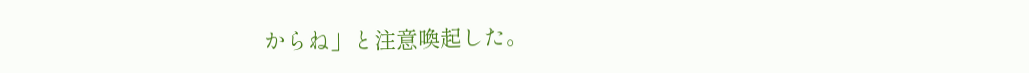からね」と注意喚起した。